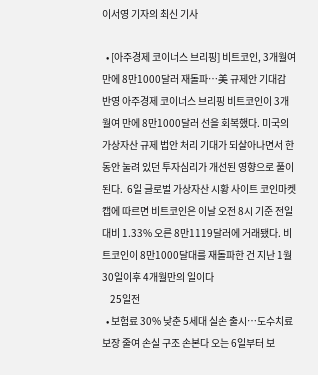이서영 기자의 최신 기사

  • [아주경제 코이너스 브리핑] 비트코인, 3개월여 만에 8만1000달러 재돌파…美 규제안 기대감 반영 아주경제 코이너스 브리핑 비트코인이 3개월여 만에 8만1000달러 선을 회복했다. 미국의 가상자산 규제 법안 처리 기대가 되살아나면서 한동안 눌려 있던 투자심리가 개선된 영향으로 풀이된다.  6일 글로벌 가상자산 시황 사이트 코인마켓캡에 따르면 비트코인은 이날 오전 8시 기준 전일 대비 1.33% 오른 8만1119달러에 거래됐다. 비트코인이 8만1000달대를 재돌파한 건 지난 1월30일이후 4개월만의 일이다
    25일전
  • 보험료 30% 낮춘 5세대 실손 출시…도수치료 보장 줄여 손실 구조 손본다 오는 6일부터 보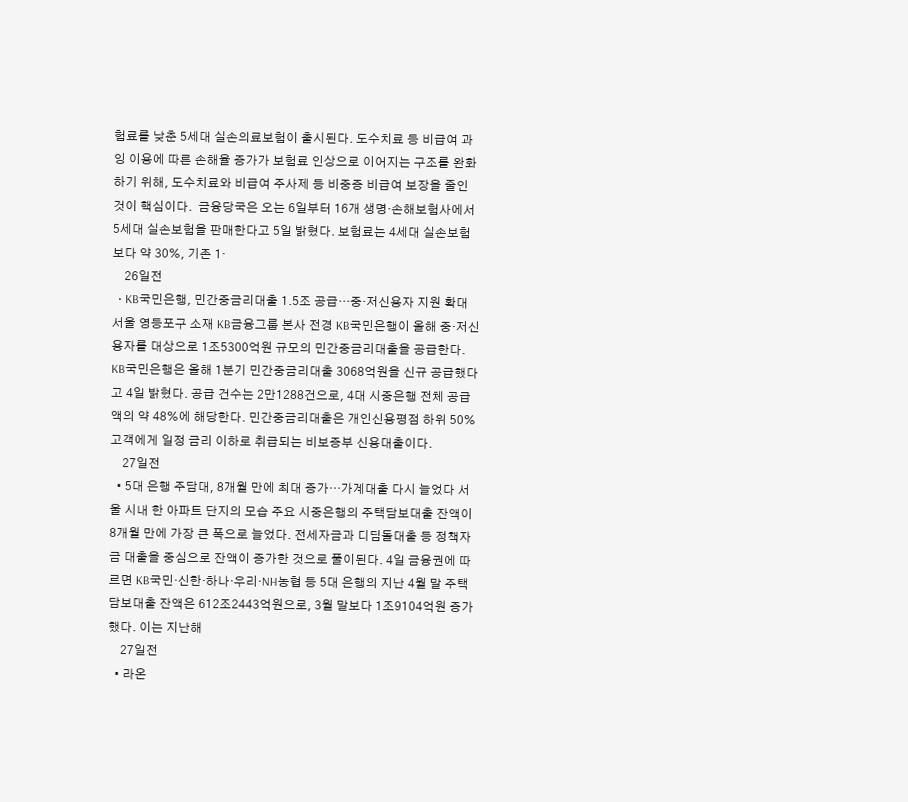험료를 낮춘 5세대 실손의료보험이 출시된다. 도수치료 등 비급여 과잉 이용에 따른 손해율 증가가 보험료 인상으로 이어지는 구조를 완화하기 위해, 도수치료와 비급여 주사제 등 비중증 비급여 보장을 줄인 것이 핵심이다.  금융당국은 오는 6일부터 16개 생명·손해보험사에서 5세대 실손보험을 판매한다고 5일 밝혔다. 보험료는 4세대 실손보험보다 약 30%, 기존 1·
    26일전
  • KB국민은행, 민간중금리대출 1.5조 공급…중·저신용자 지원 확대 서울 영등포구 소재 KB금융그룹 본사 전경 KB국민은행이 올해 중·저신용자를 대상으로 1조5300억원 규모의 민간중금리대출을 공급한다. KB국민은행은 올해 1분기 민간중금리대출 3068억원을 신규 공급했다고 4일 밝혔다. 공급 건수는 2만1288건으로, 4대 시중은행 전체 공급액의 약 48%에 해당한다. 민간중금리대출은 개인신용평점 하위 50% 고객에게 일정 금리 이하로 취급되는 비보증부 신용대출이다.
    27일전
  • 5대 은행 주담대, 8개월 만에 최대 증가…가계대출 다시 늘었다 서울 시내 한 아파트 단지의 모습 주요 시중은행의 주택담보대출 잔액이 8개월 만에 가장 큰 폭으로 늘었다. 전세자금과 디딤돌대출 등 정책자금 대출을 중심으로 잔액이 증가한 것으로 풀이된다. 4일 금융권에 따르면 KB국민·신한·하나·우리·NH농협 등 5대 은행의 지난 4월 말 주택담보대출 잔액은 612조2443억원으로, 3월 말보다 1조9104억원 증가했다. 이는 지난해
    27일전
  • 라온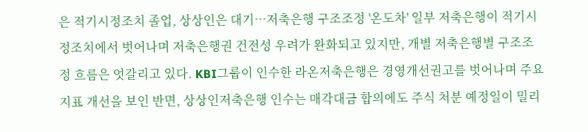은 적기시정조치 졸업, 상상인은 대기…저축은행 구조조정 '온도차' 일부 저축은행이 적기시정조치에서 벗어나며 저축은행권 건전성 우려가 완화되고 있지만, 개별 저축은행별 구조조정 흐름은 엇갈리고 있다. KBI그룹이 인수한 라온저축은행은 경영개선권고를 벗어나며 주요 지표 개선을 보인 반면, 상상인저축은행 인수는 매각대금 합의에도 주식 처분 예정일이 밀리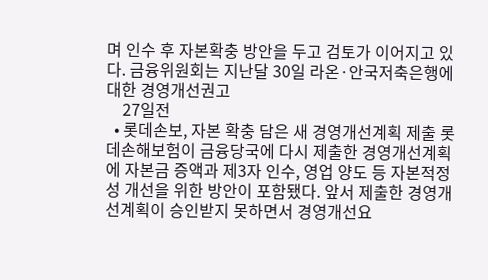며 인수 후 자본확충 방안을 두고 검토가 이어지고 있다. 금융위원회는 지난달 30일 라온·안국저축은행에 대한 경영개선권고
    27일전
  • 롯데손보, 자본 확충 담은 새 경영개선계획 제출 롯데손해보험이 금융당국에 다시 제출한 경영개선계획에 자본금 증액과 제3자 인수, 영업 양도 등 자본적정성 개선을 위한 방안이 포함됐다. 앞서 제출한 경영개선계획이 승인받지 못하면서 경영개선요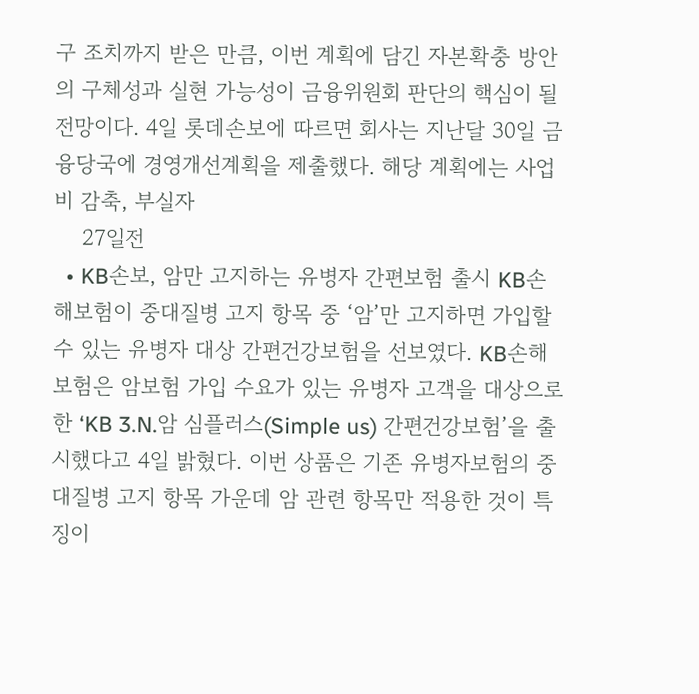구 조치까지 받은 만큼, 이번 계획에 담긴 자본확충 방안의 구체성과 실현 가능성이 금융위원회 판단의 핵심이 될 전망이다. 4일 롯데손보에 따르면 회사는 지난달 30일 금융당국에 경영개선계획을 제출했다. 해당 계획에는 사업비 감축, 부실자
    27일전
  • KB손보, 암만 고지하는 유병자 간편보험 출시 KB손해보험이 중대질병 고지 항목 중 ‘암’만 고지하면 가입할 수 있는 유병자 대상 간편건강보험을 선보였다. KB손해보험은 암보험 가입 수요가 있는 유병자 고객을 대상으로 한 ‘KB 3.N.암 심플러스(Simple us) 간편건강보험’을 출시했다고 4일 밝혔다. 이번 상품은 기존 유병자보험의 중대질병 고지 항목 가운데 암 관련 항목만 적용한 것이 특징이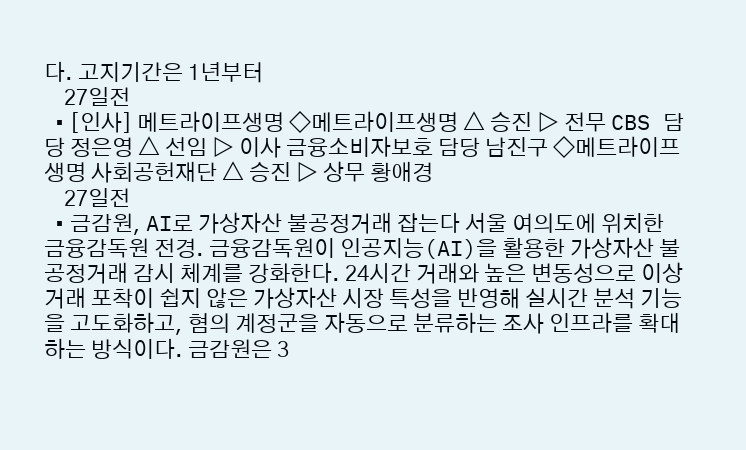다. 고지기간은 1년부터
    27일전
  • [인사] 메트라이프생명 ◇메트라이프생명 △ 승진 ▷ 전무 CBS 담당 정은영 △ 선임 ▷ 이사 금융소비자보호 담당 남진구 ◇메트라이프생명 사회공헌재단 △ 승진 ▷ 상무 황애경
    27일전
  • 금감원, AI로 가상자산 불공정거래 잡는다 서울 여의도에 위치한 금융감독원 전경. 금융감독원이 인공지능(AI)을 활용한 가상자산 불공정거래 감시 체계를 강화한다. 24시간 거래와 높은 변동성으로 이상거래 포착이 쉽지 않은 가상자산 시장 특성을 반영해 실시간 분석 기능을 고도화하고, 혐의 계정군을 자동으로 분류하는 조사 인프라를 확대하는 방식이다. 금감원은 3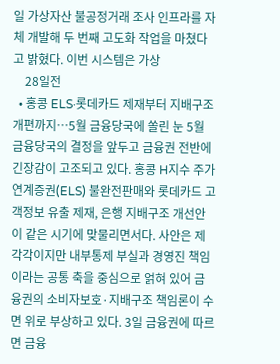일 가상자산 불공정거래 조사 인프라를 자체 개발해 두 번째 고도화 작업을 마쳤다고 밝혔다. 이번 시스템은 가상
    28일전
  • 홍콩 ELS·롯데카드 제재부터 지배구조 개편까지…5월 금융당국에 쏠린 눈 5월 금융당국의 결정을 앞두고 금융권 전반에 긴장감이 고조되고 있다. 홍콩 H지수 주가연계증권(ELS) 불완전판매와 롯데카드 고객정보 유출 제재, 은행 지배구조 개선안이 같은 시기에 맞물리면서다. 사안은 제각각이지만 내부통제 부실과 경영진 책임이라는 공통 축을 중심으로 얽혀 있어 금융권의 소비자보호·지배구조 책임론이 수면 위로 부상하고 있다. 3일 금융권에 따르면 금융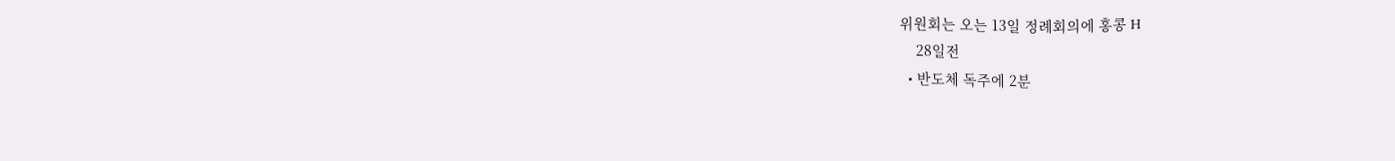위원회는 오는 13일 정례회의에 홍콩 H
    28일전
  • 반도체 독주에 2분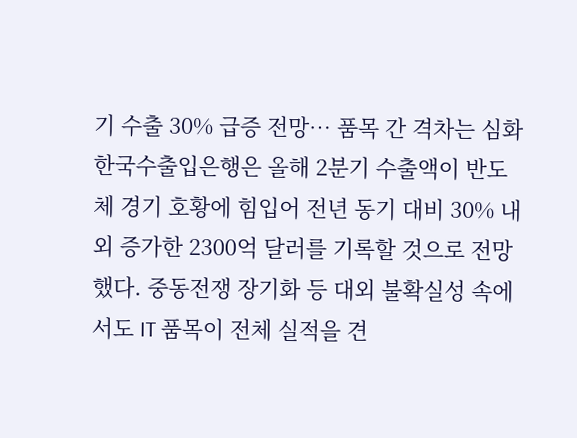기 수출 30% 급증 전망… 품목 간 격차는 심화 한국수출입은행은 올해 2분기 수출액이 반도체 경기 호황에 힘입어 전년 동기 대비 30% 내외 증가한 2300억 달러를 기록할 것으로 전망했다. 중동전쟁 장기화 등 대외 불확실성 속에서도 IT 품목이 전체 실적을 견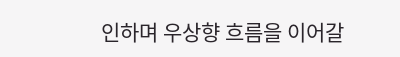인하며 우상향 흐름을 이어갈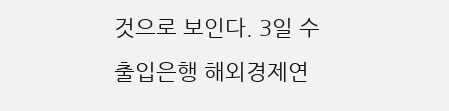것으로 보인다. 3일 수출입은행 해외경제연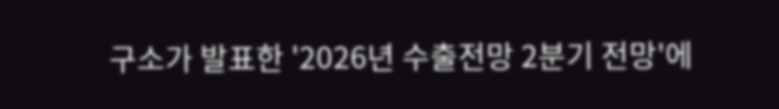구소가 발표한 '2026년 수출전망 2분기 전망'에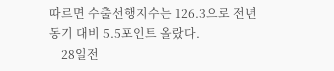따르면 수출선행지수는 126.3으로 전년 동기 대비 5.5포인트 올랐다.
    28일전